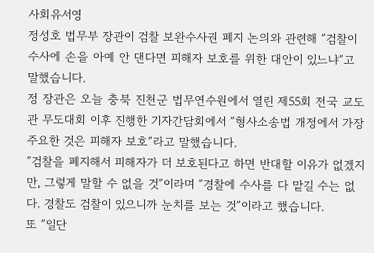사회유서영
정성호 법무부 장관이 검찰 보완수사권 폐지 논의와 관련해 ″검찰이 수사에 손을 아예 안 댄다면 피해자 보호를 위한 대안이 있느냐″고 말했습니다.
정 장관은 오늘 충북 진천군 법무연수원에서 열린 제55회 전국 교도관 무도대회 이후 진행한 기자간담회에서 ″형사소송법 개정에서 가장 주요한 것은 피해자 보호″라고 말했습니다.
″검찰을 폐지해서 피해자가 더 보호된다고 하면 반대할 이유가 없겠지만, 그렇게 말할 수 없을 것″이라며 ″경찰에 수사를 다 맡길 수는 없다. 경찰도 검찰이 있으니까 눈치를 보는 것″이라고 했습니다.
또 ″일단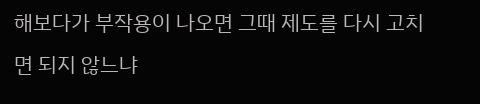해보다가 부작용이 나오면 그때 제도를 다시 고치면 되지 않느냐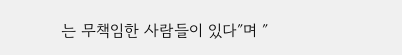는 무책임한 사람들이 있다″며 ″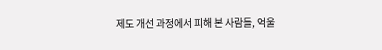제도 개선 과정에서 피해 본 사람들, 억울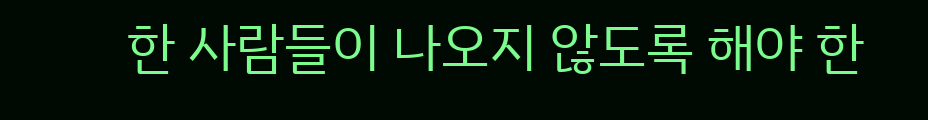한 사람들이 나오지 않도록 해야 한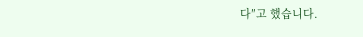다″고 했습니다.